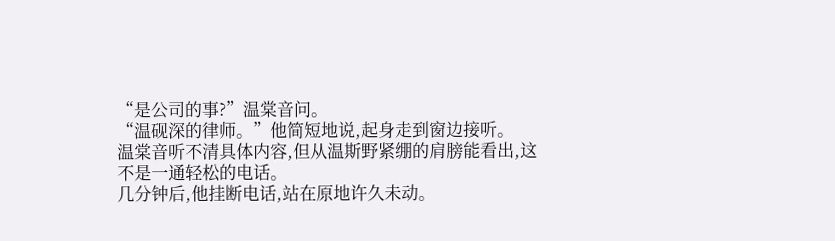“是公司的事?”温棠音问。
“温砚深的律师。”他简短地说,起身走到窗边接听。
温棠音听不清具体内容,但从温斯野紧绷的肩膀能看出,这不是一通轻松的电话。
几分钟后,他挂断电话,站在原地许久未动。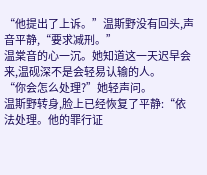“他提出了上诉。”温斯野没有回头,声音平静,“要求减刑。”
温棠音的心一沉。她知道这一天迟早会来,温砚深不是会轻易认输的人。
“你会怎么处理?”她轻声问。
温斯野转身,脸上已经恢复了平静:“依法处理。他的罪行证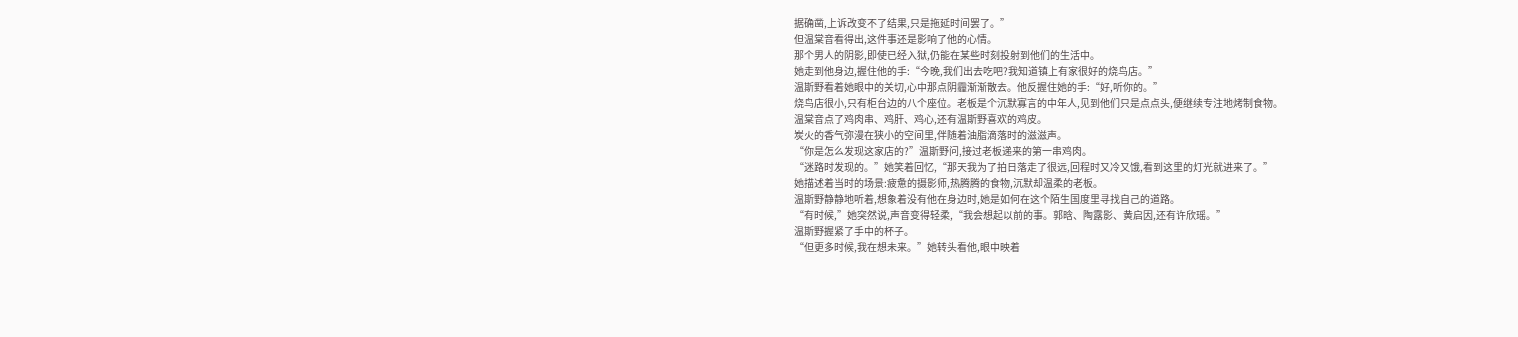据确凿,上诉改变不了结果,只是拖延时间罢了。”
但温棠音看得出,这件事还是影响了他的心情。
那个男人的阴影,即使已经入狱,仍能在某些时刻投射到他们的生活中。
她走到他身边,握住他的手:“今晚,我们出去吃吧?我知道镇上有家很好的烧鸟店。”
温斯野看着她眼中的关切,心中那点阴霾渐渐散去。他反握住她的手:“好,听你的。”
烧鸟店很小,只有柜台边的八个座位。老板是个沉默寡言的中年人,见到他们只是点点头,便继续专注地烤制食物。
温棠音点了鸡肉串、鸡肝、鸡心,还有温斯野喜欢的鸡皮。
炭火的香气弥漫在狭小的空间里,伴随着油脂滴落时的滋滋声。
“你是怎么发现这家店的?”温斯野问,接过老板递来的第一串鸡肉。
“迷路时发现的。”她笑着回忆,“那天我为了拍日落走了很远,回程时又冷又饿,看到这里的灯光就进来了。”
她描述着当时的场景:疲惫的摄影师,热腾腾的食物,沉默却温柔的老板。
温斯野静静地听着,想象着没有他在身边时,她是如何在这个陌生国度里寻找自己的道路。
“有时候,”她突然说,声音变得轻柔,“我会想起以前的事。郭晗、陶露影、黄启因,还有许欣瑶。”
温斯野握紧了手中的杯子。
“但更多时候,我在想未来。”她转头看他,眼中映着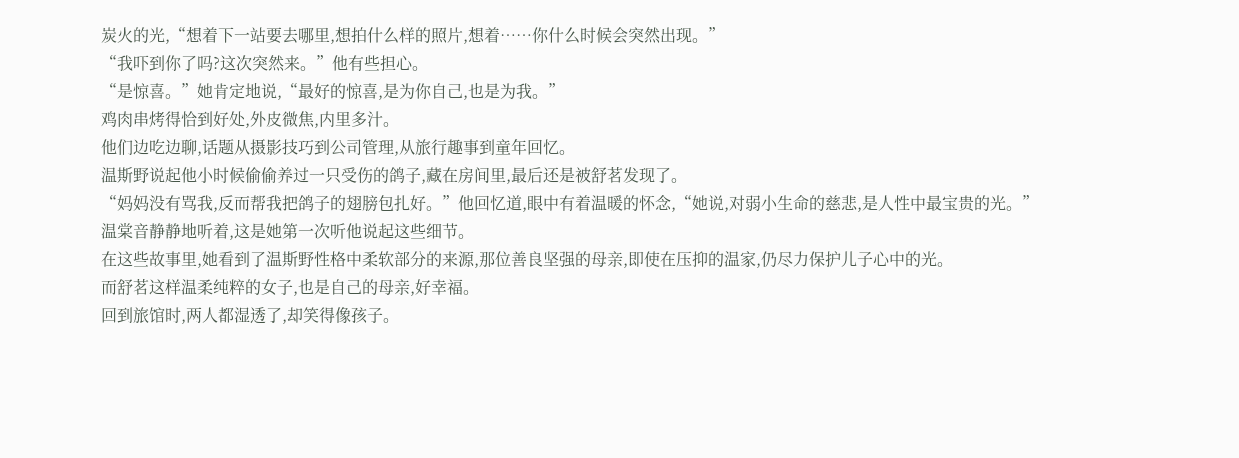炭火的光,“想着下一站要去哪里,想拍什么样的照片,想着……你什么时候会突然出现。”
“我吓到你了吗?这次突然来。”他有些担心。
“是惊喜。”她肯定地说,“最好的惊喜,是为你自己,也是为我。”
鸡肉串烤得恰到好处,外皮微焦,内里多汁。
他们边吃边聊,话题从摄影技巧到公司管理,从旅行趣事到童年回忆。
温斯野说起他小时候偷偷养过一只受伤的鸽子,藏在房间里,最后还是被舒茗发现了。
“妈妈没有骂我,反而帮我把鸽子的翅膀包扎好。”他回忆道,眼中有着温暖的怀念,“她说,对弱小生命的慈悲,是人性中最宝贵的光。”
温棠音静静地听着,这是她第一次听他说起这些细节。
在这些故事里,她看到了温斯野性格中柔软部分的来源,那位善良坚强的母亲,即使在压抑的温家,仍尽力保护儿子心中的光。
而舒茗这样温柔纯粹的女子,也是自己的母亲,好幸福。
回到旅馆时,两人都湿透了,却笑得像孩子。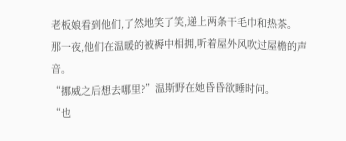老板娘看到他们,了然地笑了笑,递上两条干毛巾和热茶。
那一夜,他们在温暖的被褥中相拥,听着屋外风吹过屋檐的声音。
“挪威之后想去哪里?”温斯野在她昏昏欲睡时问。
“也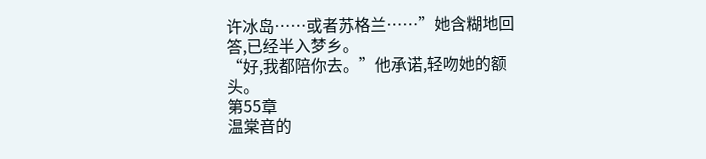许冰岛……或者苏格兰……”她含糊地回答,已经半入梦乡。
“好,我都陪你去。”他承诺,轻吻她的额头。
第55章
温棠音的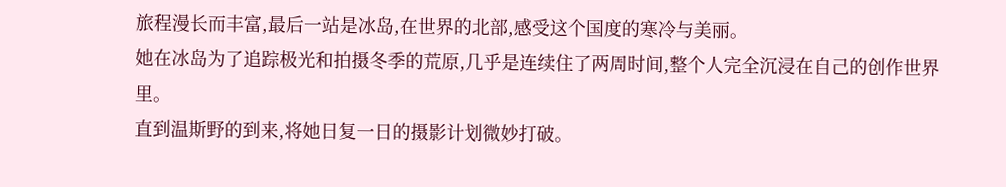旅程漫长而丰富,最后一站是冰岛,在世界的北部,感受这个国度的寒冷与美丽。
她在冰岛为了追踪极光和拍摄冬季的荒原,几乎是连续住了两周时间,整个人完全沉浸在自己的创作世界里。
直到温斯野的到来,将她日复一日的摄影计划微妙打破。